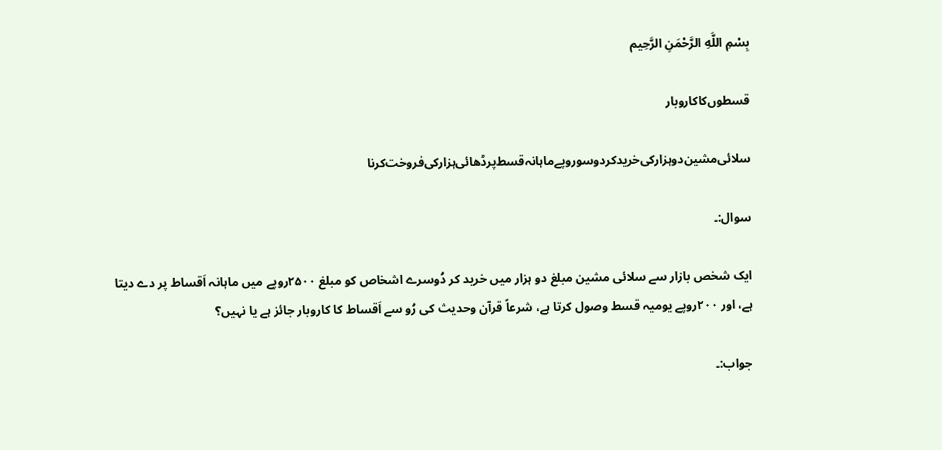بِسْمِ اللَّهِ الرَّحْمَنِ الرَّحِيم

قسطوں‌کا‌کاروبار

سلائی‌مشین‌دو‌ہزار‌کی‌خرید‌کر‌دو‌سو‌روپے‌ماہانہ‌قسط‌پر‌ڈھائی‌ہزار‌کی‌فروخت‌کرنا

سوال:۔

ایک شخص بازار سے سلائی مشین مبلغ دو ہزار میں خرید کر دُوسرے اشخاص کو مبلغ ۲۵۰۰روپے میں ماہانہ اَقساط پر دے دیتا ہے، اور ۲۰۰روپے یومیہ قسط وصول کرتا ہے، شرعاً قرآن وحدیث کی رُو سے اَقساط کا کاروبار جائز ہے یا نہیں؟

جواب:۔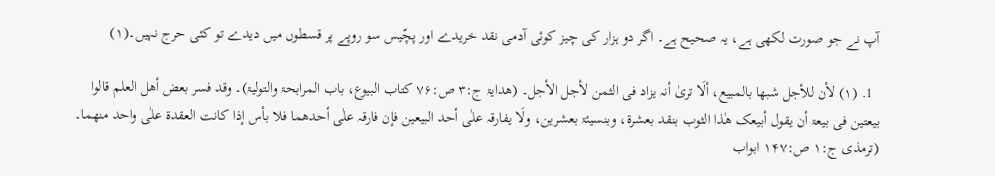آپ نے جو صورت لکھی ہے، یہ صحیح ہے۔ اگر دو ہزار کی چیز کوئی آدمی نقد خریدے اور پچّیس سو روپے پر قسطوں میں دیدے تو کئی حرج نہیں۔(۱)

  1. (۱) لأن للأجل شبھا بالمبیع، ألَا تریٰ أنہ یزاد فی الثمن لأجل الأجل۔ (ھدایۃ ج:۳ ص:۷۶ کتاب البیوع، باب المرابحۃ والتولیۃ)۔ وقد فسر بعض أھل العلم قالوا بیعتین فی بیعۃ أن یقول أبیعک ھٰذا الثوب بنقد بعشرۃ، وبنسیئۃ بعشرین، ولَا یفارقہ علٰی أحد البیعین فإن فارقہ علٰی أحدھما فلا بأس إذا کانت العقدۃ علٰی واحد منھما۔ (ترمذی ج:۱ ص:۱۴۷ ابواب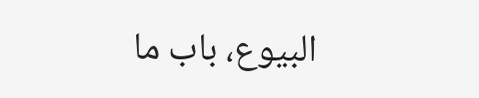البیوع، باب ما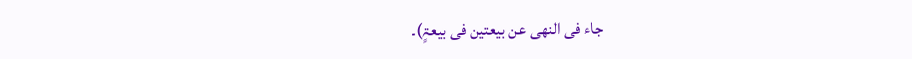جاء فی النھی عن بیعتین فی بیعۃٍ)۔